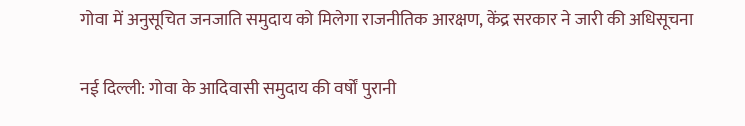गोवा में अनुसूचित जनजाति समुदाय को मिलेगा राजनीतिक आरक्षण, केंद्र सरकार ने जारी की अधिसूचना

नई दिल्ली: गोवा के आदिवासी समुदाय की वर्षों पुरानी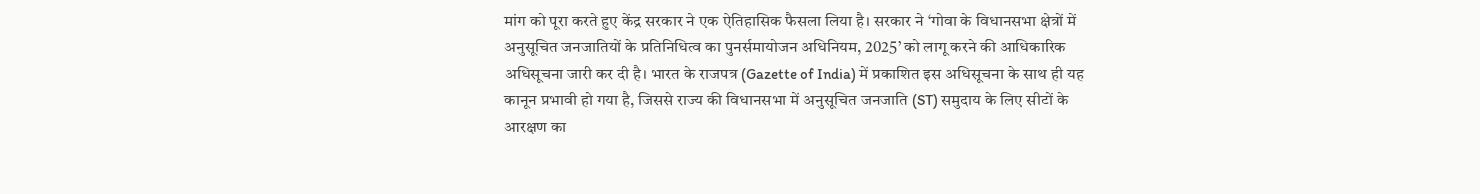मांग को पूरा करते हुए केंद्र सरकार ने एक ऐतिहासिक फैसला लिया है। सरकार ने ‘गोवा के विधानसभा क्षेत्रों में अनुसूचित जनजातियों के प्रतिनिधित्व का पुनर्समायोजन अधिनियम, 2025’ को लागू करने की आधिकारिक अधिसूचना जारी कर दी है। भारत के राजपत्र (Gazette of India) में प्रकाशित इस अधिसूचना के साथ ही यह कानून प्रभावी हो गया है, जिससे राज्य की विधानसभा में अनुसूचित जनजाति (ST) समुदाय के लिए सीटों के आरक्षण का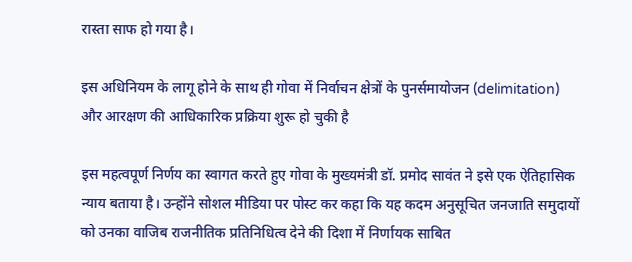रास्ता साफ हो गया है।

इस अधिनियम के लागू होने के साथ ही गोवा में निर्वाचन क्षेत्रों के पुनर्समायोजन (delimitation) और आरक्षण की आधिकारिक प्रक्रिया शुरू हो चुकी है

इस महत्वपूर्ण निर्णय का स्वागत करते हुए गोवा के मुख्यमंत्री डॉ. प्रमोद सावंत ने इसे एक ऐतिहासिक न्याय बताया है। उन्होंने सोशल मीडिया पर पोस्ट कर कहा कि यह कदम अनुसूचित जनजाति समुदायों को उनका वाजिब राजनीतिक प्रतिनिधित्व देने की दिशा में निर्णायक साबित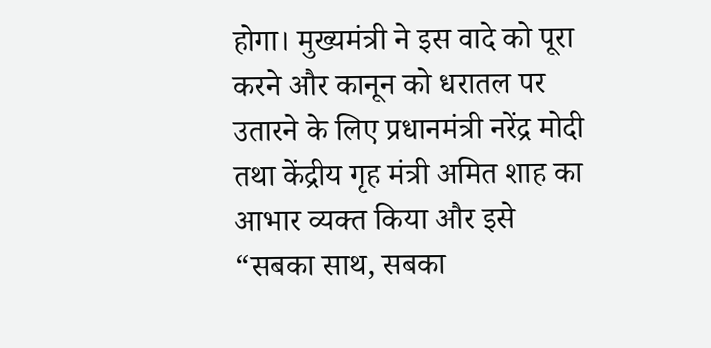होगा। मुख्यमंत्री ने इस वादे को पूरा करने और कानून को धरातल पर उतारने के लिए प्रधानमंत्री नरेंद्र मोदी तथा केंद्रीय गृह मंत्री अमित शाह का आभार व्यक्त किया और इसे “सबका साथ, सबका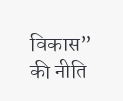विकास” की नीति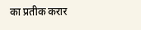का प्रतीक करार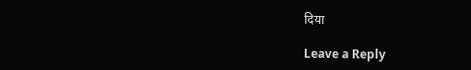दिया

Leave a Reply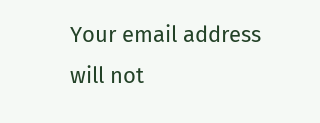Your email address will not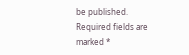be published. Required fields are marked *